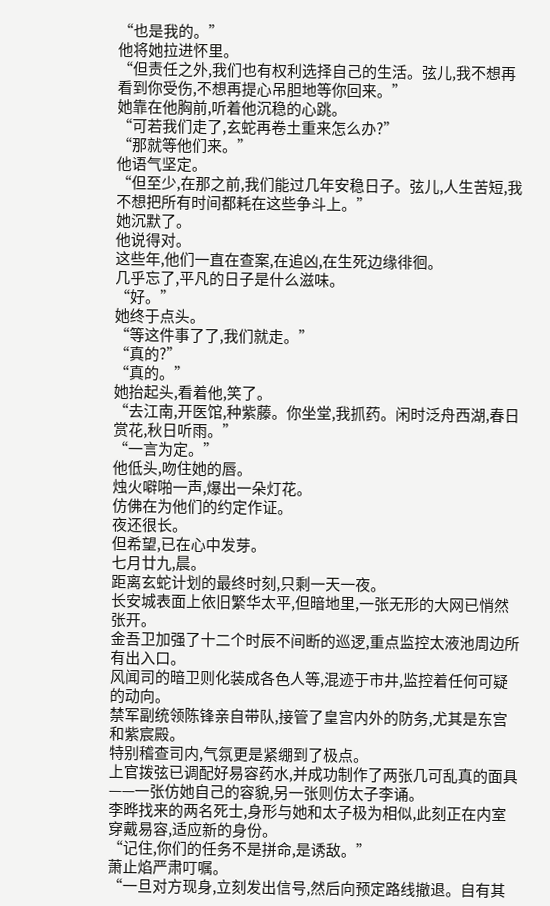“也是我的。”
他将她拉进怀里。
“但责任之外,我们也有权利选择自己的生活。弦儿,我不想再看到你受伤,不想再提心吊胆地等你回来。”
她靠在他胸前,听着他沉稳的心跳。
“可若我们走了,玄蛇再卷土重来怎么办?”
“那就等他们来。”
他语气坚定。
“但至少,在那之前,我们能过几年安稳日子。弦儿,人生苦短,我不想把所有时间都耗在这些争斗上。”
她沉默了。
他说得对。
这些年,他们一直在查案,在追凶,在生死边缘徘徊。
几乎忘了,平凡的日子是什么滋味。
“好。”
她终于点头。
“等这件事了了,我们就走。”
“真的?”
“真的。”
她抬起头,看着他,笑了。
“去江南,开医馆,种紫藤。你坐堂,我抓药。闲时泛舟西湖,春日赏花,秋日听雨。”
“一言为定。”
他低头,吻住她的唇。
烛火噼啪一声,爆出一朵灯花。
仿佛在为他们的约定作证。
夜还很长。
但希望,已在心中发芽。
七月廿九,晨。
距离玄蛇计划的最终时刻,只剩一天一夜。
长安城表面上依旧繁华太平,但暗地里,一张无形的大网已悄然张开。
金吾卫加强了十二个时辰不间断的巡逻,重点监控太液池周边所有出入口。
风闻司的暗卫则化装成各色人等,混迹于市井,监控着任何可疑的动向。
禁军副统领陈锋亲自带队,接管了皇宫内外的防务,尤其是东宫和紫宸殿。
特别稽查司内,气氛更是紧绷到了极点。
上官拨弦已调配好易容药水,并成功制作了两张几可乱真的面具——一张仿她自己的容貌,另一张则仿太子李诵。
李晔找来的两名死士,身形与她和太子极为相似,此刻正在内室穿戴易容,适应新的身份。
“记住,你们的任务不是拼命,是诱敌。”
萧止焰严肃叮嘱。
“一旦对方现身,立刻发出信号,然后向预定路线撤退。自有其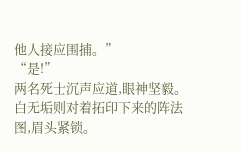他人接应围捕。”
“是!”
两名死士沉声应道,眼神坚毅。
白无垢则对着拓印下来的阵法图,眉头紧锁。